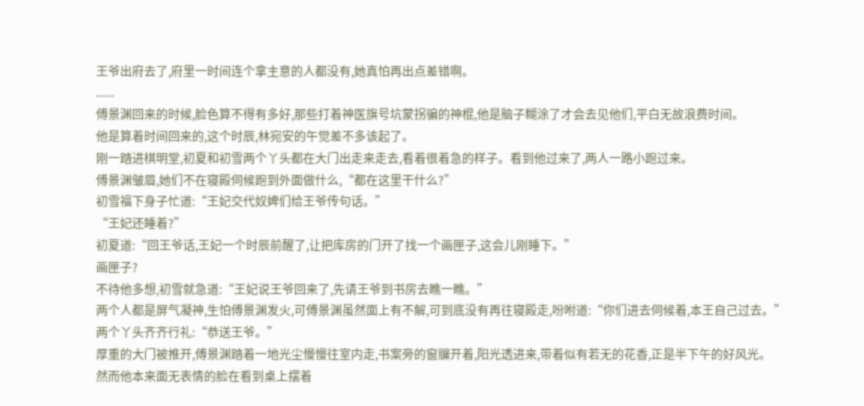王爷出府去了,府里一时间连个拿主意的人都没有,她真怕再出点差错啊。
......
傅景渊回来的时候,脸色算不得有多好,那些打着神医旗号坑蒙拐骗的神棍,他是脑子糊涂了才会去见他们,平白无故浪费时间。
他是算着时间回来的,这个时辰,林宛安的午觉差不多该起了。
刚一踏进棋明堂,初夏和初雪两个丫头都在大门出走来走去,看着很着急的样子。看到他过来了,两人一路小跑过来。
傅景渊皱眉,她们不在寝殿伺候跑到外面做什么,“都在这里干什么?”
初雪福下身子忙道:“王妃交代奴婢们给王爷传句话。”
“王妃还睡着?”
初夏道:“回王爷话,王妃一个时辰前醒了,让把库房的门开了找一个画匣子,这会儿刚睡下。”
画匣子?
不待他多想,初雪就急道:“王妃说王爷回来了,先请王爷到书房去瞧一瞧。”
两个人都是屏气凝神,生怕傅景渊发火,可傅景渊虽然面上有不解,可到底没有再往寝殿走,吩咐道:“你们进去伺候着,本王自己过去。”
两个丫头齐齐行礼:“恭送王爷。”
厚重的大门被推开,傅景渊踏着一地光尘慢慢往室内走,书案旁的窗牖开着,阳光透进来,带着似有若无的花香,正是半下午的好风光。
然而他本来面无表情的脸在看到桌上摆着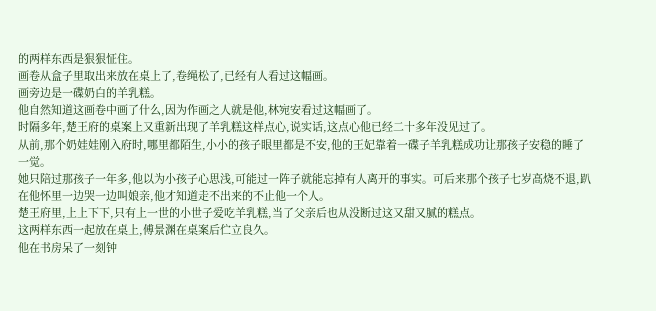的两样东西是狠狠怔住。
画卷从盒子里取出来放在桌上了,卷绳松了,已经有人看过这幅画。
画旁边是一碟奶白的羊乳糕。
他自然知道这画卷中画了什么,因为作画之人就是他,林宛安看过这幅画了。
时隔多年,楚王府的桌案上又重新出现了羊乳糕这样点心,说实话,这点心他已经二十多年没见过了。
从前,那个奶娃娃刚入府时,哪里都陌生,小小的孩子眼里都是不安,他的王妃靠着一碟子羊乳糕成功让那孩子安稳的睡了一觉。
她只陪过那孩子一年多,他以为小孩子心思浅,可能过一阵子就能忘掉有人离开的事实。可后来那个孩子七岁高烧不退,趴在他怀里一边哭一边叫娘亲,他才知道走不出来的不止他一个人。
楚王府里,上上下下,只有上一世的小世子爱吃羊乳糕,当了父亲后也从没断过这又甜又腻的糕点。
这两样东西一起放在桌上,傅景渊在桌案后伫立良久。
他在书房呆了一刻钟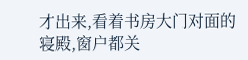才出来,看着书房大门对面的寝殿,窗户都关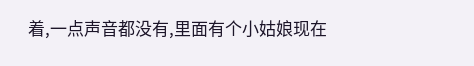着,一点声音都没有,里面有个小姑娘现在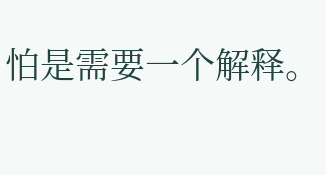怕是需要一个解释。